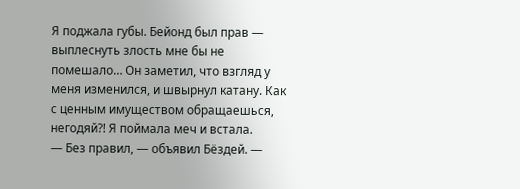Я поджала губы. Бейонд был прав — выплеснуть злость мне бы не помешало… Он заметил, что взгляд у меня изменился, и швырнул катану. Как с ценным имуществом обращаешься, негодяй?! Я поймала меч и встала.
— Без правил, — объявил Бёздей. —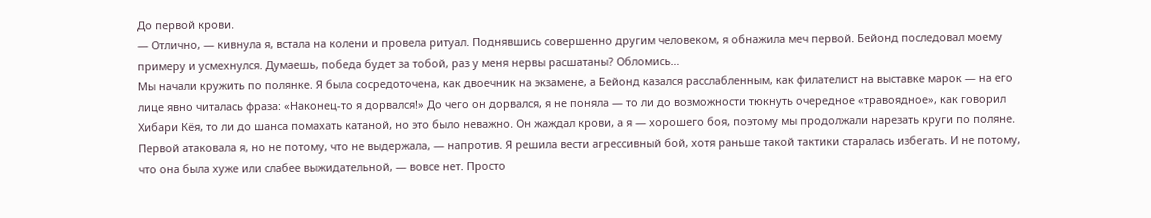До первой крови.
— Отлично, — кивнула я, встала на колени и провела ритуал. Поднявшись совершенно другим человеком, я обнажила меч первой. Бейонд последовал моему примеру и усмехнулся. Думаешь, победа будет за тобой, раз у меня нервы расшатаны? Обломись…
Мы начали кружить по полянке. Я была сосредоточена, как двоечник на экзамене, а Бейонд казался расслабленным, как филателист на выставке марок — на его лице явно читалась фраза: «Наконец-то я дорвался!» До чего он дорвался, я не поняла — то ли до возможности тюкнуть очередное «травоядное», как говорил Хибари Кёя, то ли до шанса помахать катаной, но это было неважно. Он жаждал крови, а я — хорошего боя, поэтому мы продолжали нарезать круги по поляне. Первой атаковала я, но не потому, что не выдержала, — напротив. Я решила вести агрессивный бой, хотя раньше такой тактики старалась избегать. И не потому, что она была хуже или слабее выжидательной, — вовсе нет. Просто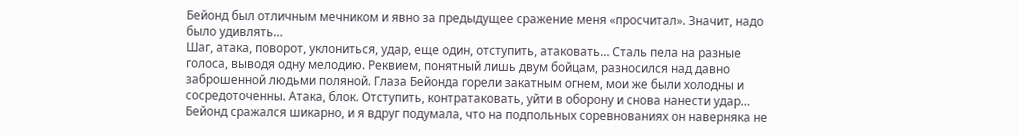Бейонд был отличным мечником и явно за предыдущее сражение меня «просчитал». Значит, надо было удивлять…
Шаг, атака, поворот, уклониться, удар, еще один, отступить, атаковать… Сталь пела на разные голоса, выводя одну мелодию. Реквием, понятный лишь двум бойцам, разносился над давно заброшенной людьми поляной. Глаза Бейонда горели закатным огнем, мои же были холодны и сосредоточенны. Атака, блок. Отступить, контратаковать, уйти в оборону и снова нанести удар… Бейонд сражался шикарно, и я вдруг подумала, что на подпольных соревнованиях он наверняка не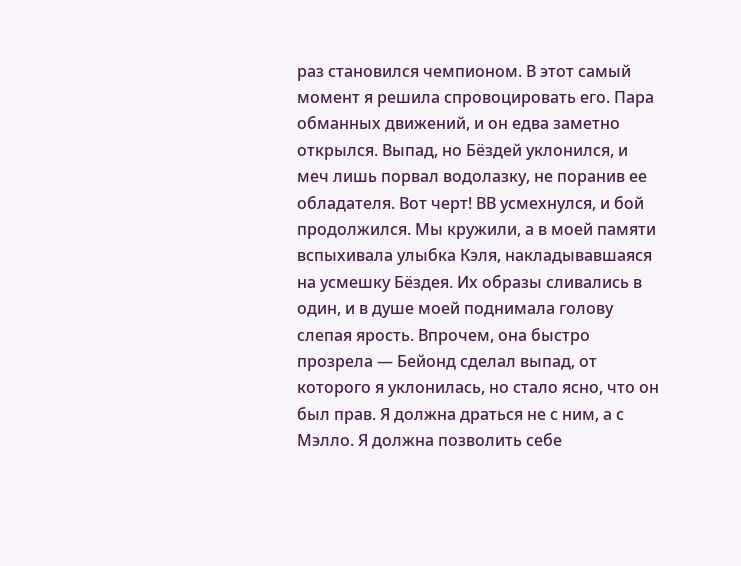раз становился чемпионом. В этот самый момент я решила спровоцировать его. Пара обманных движений, и он едва заметно открылся. Выпад, но Бёздей уклонился, и меч лишь порвал водолазку, не поранив ее обладателя. Вот черт! ВВ усмехнулся, и бой продолжился. Мы кружили, а в моей памяти вспыхивала улыбка Кэля, накладывавшаяся на усмешку Бёздея. Их образы сливались в один, и в душе моей поднимала голову слепая ярость. Впрочем, она быстро прозрела — Бейонд сделал выпад, от которого я уклонилась, но стало ясно, что он был прав. Я должна драться не с ним, а с Мэлло. Я должна позволить себе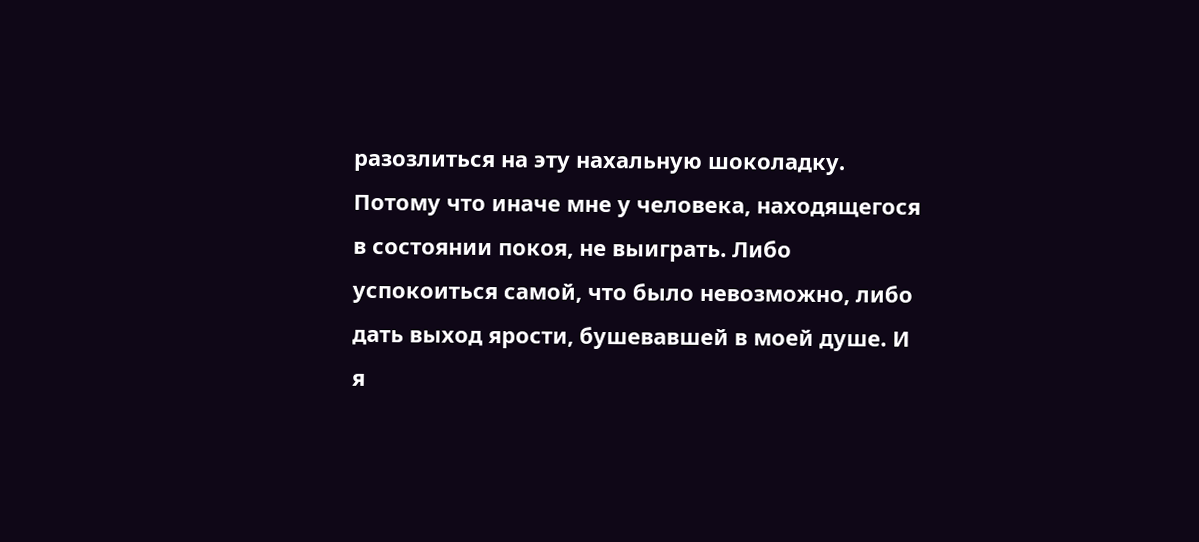разозлиться на эту нахальную шоколадку. Потому что иначе мне у человека, находящегося в состоянии покоя, не выиграть. Либо успокоиться самой, что было невозможно, либо дать выход ярости, бушевавшей в моей душе. И я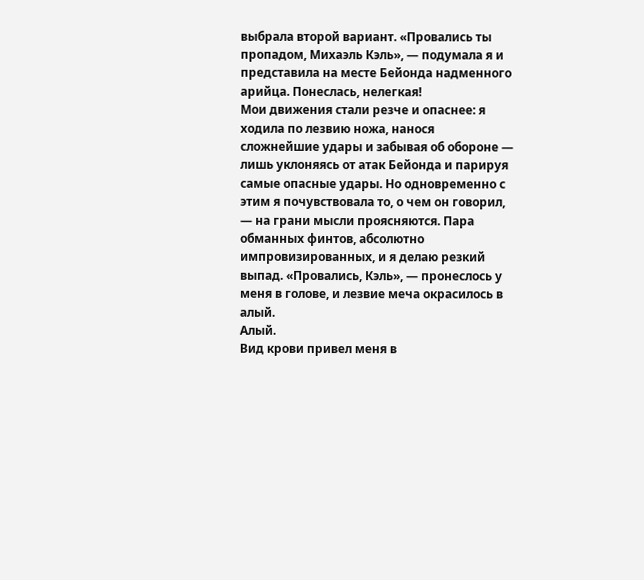выбрала второй вариант. «Провались ты пропадом, Михаэль Кэль», — подумала я и представила на месте Бейонда надменного арийца. Понеслась, нелегкая!
Мои движения стали резче и опаснее: я ходила по лезвию ножа, нанося сложнейшие удары и забывая об обороне — лишь уклоняясь от атак Бейонда и парируя самые опасные удары. Но одновременно с этим я почувствовала то, о чем он говорил, — на грани мысли проясняются. Пара обманных финтов, абсолютно импровизированных, и я делаю резкий выпад. «Провались, Кэль», — пронеслось у меня в голове, и лезвие меча окрасилось в алый.
Алый.
Вид крови привел меня в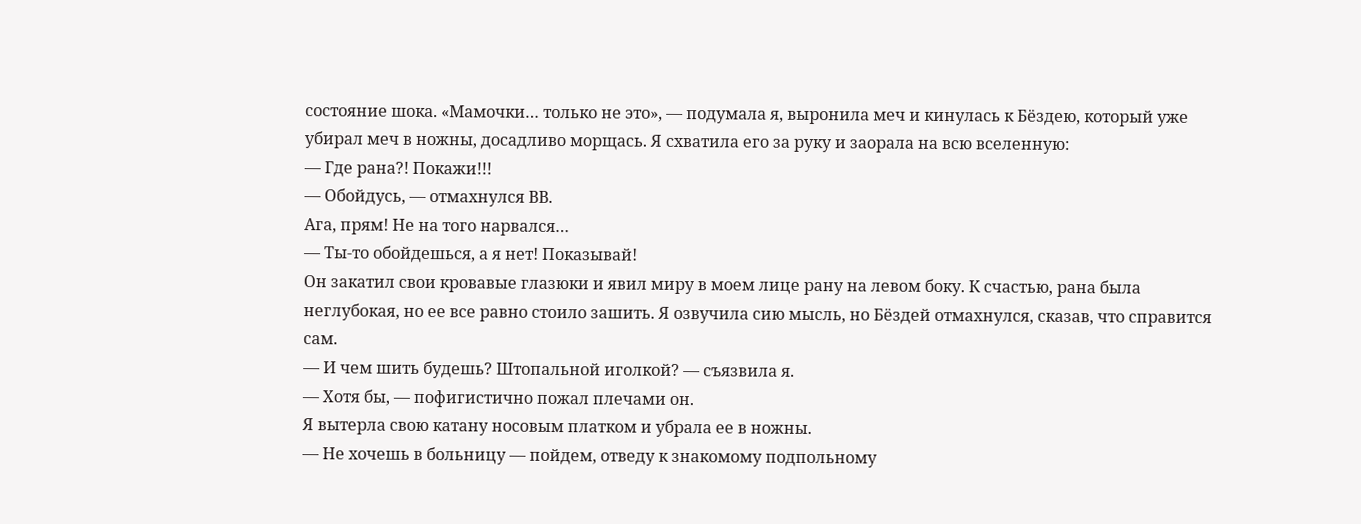состояние шока. «Мамочки… только не это», — подумала я, выронила меч и кинулась к Бёздею, который уже убирал меч в ножны, досадливо морщась. Я схватила его за руку и заорала на всю вселенную:
— Где рана?! Покажи!!!
— Обойдусь, — отмахнулся ВВ.
Ага, прям! Не на того нарвался…
— Ты-то обойдешься, а я нет! Показывай!
Он закатил свои кровавые глазюки и явил миру в моем лице рану на левом боку. К счастью, рана была неглубокая, но ее все равно стоило зашить. Я озвучила сию мысль, но Бёздей отмахнулся, сказав, что справится сам.
— И чем шить будешь? Штопальной иголкой? — съязвила я.
— Хотя бы, — пофигистично пожал плечами он.
Я вытерла свою катану носовым платком и убрала ее в ножны.
— Не хочешь в больницу — пойдем, отведу к знакомому подпольному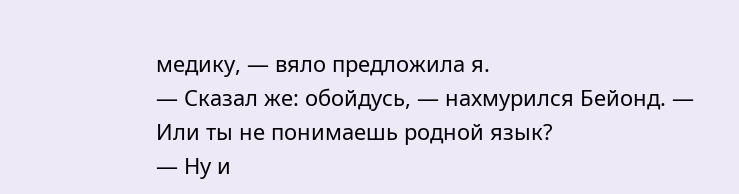медику, — вяло предложила я.
— Сказал же: обойдусь, — нахмурился Бейонд. — Или ты не понимаешь родной язык?
— Ну и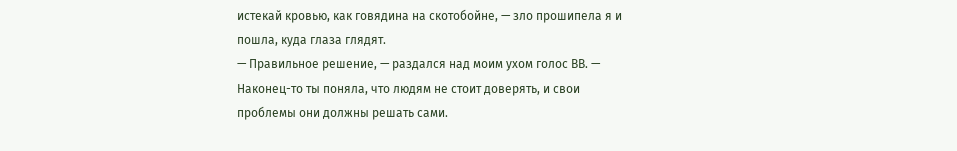истекай кровью, как говядина на скотобойне, — зло прошипела я и пошла, куда глаза глядят.
— Правильное решение, — раздался над моим ухом голос ВВ. — Наконец-то ты поняла, что людям не стоит доверять, и свои проблемы они должны решать сами.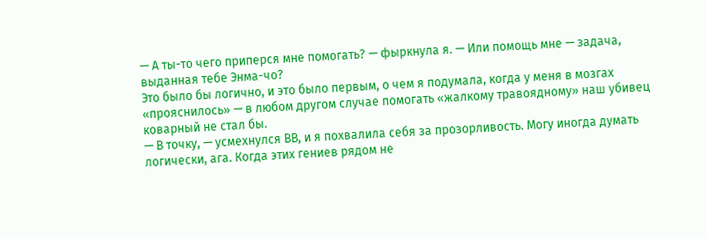— А ты-то чего приперся мне помогать? — фыркнула я. — Или помощь мне — задача, выданная тебе Энма-чо?
Это было бы логично, и это было первым, о чем я подумала, когда у меня в мозгах «прояснилось» — в любом другом случае помогать «жалкому травоядному» наш убивец коварный не стал бы.
— В точку, — усмехнулся ВВ, и я похвалила себя за прозорливость. Могу иногда думать логически, ага. Когда этих гениев рядом не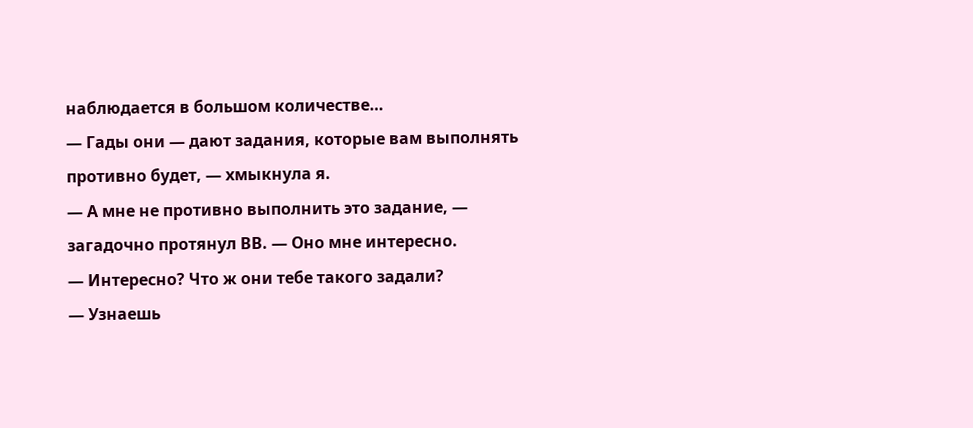наблюдается в большом количестве…
— Гады они — дают задания, которые вам выполнять противно будет, — хмыкнула я.
— А мне не противно выполнить это задание, — загадочно протянул ВВ. — Оно мне интересно.
— Интересно? Что ж они тебе такого задали?
— Узнаешь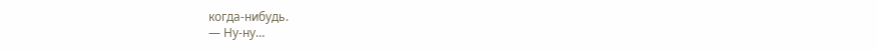когда-нибудь.
— Ну-ну…